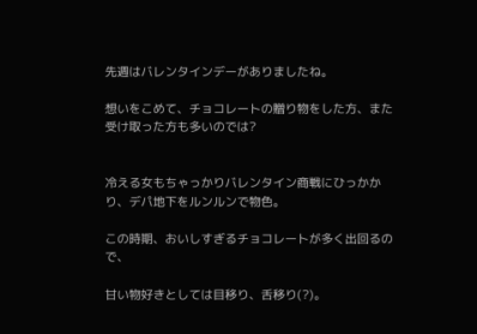先週はバレンタインデーがありましたね。

想いをこめて、チョコレートの贈り物をした方、また受け取った方も多いのでは?


冷える女もちゃっかりバレンタイン商戦にひっかかり、デパ地下をルンルンで物色。

この時期、おいしすぎるチョコレートが多く出回るので、

甘い物好きとしては目移り、舌移り(?)。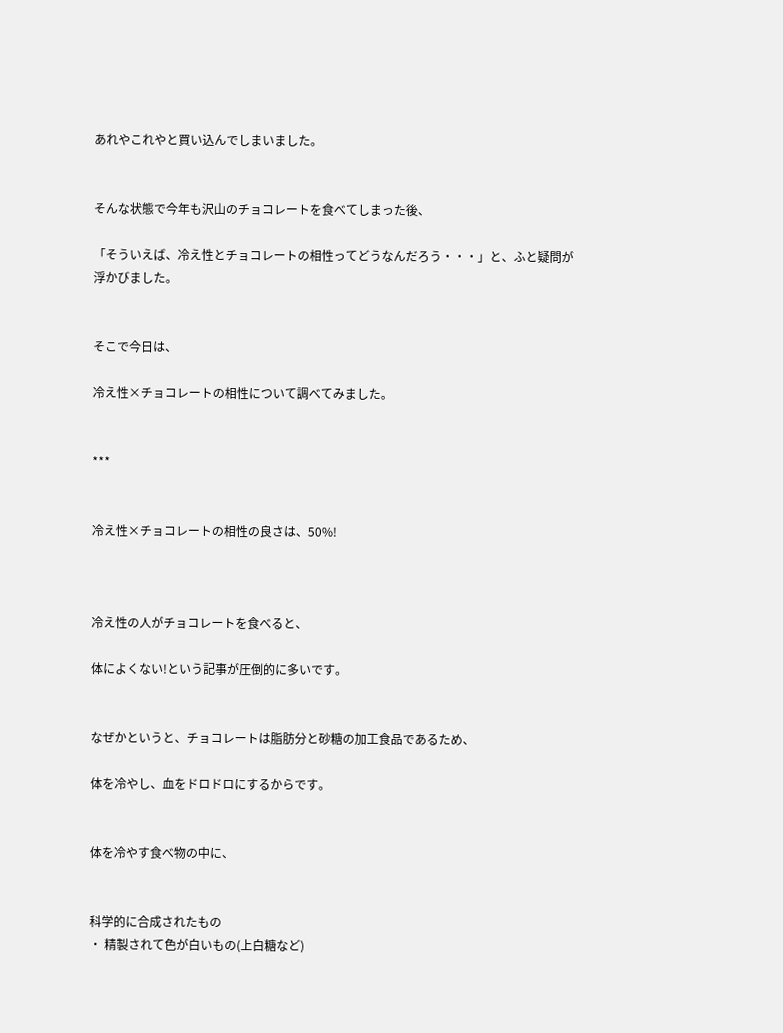あれやこれやと買い込んでしまいました。


そんな状態で今年も沢山のチョコレートを食べてしまった後、

「そういえば、冷え性とチョコレートの相性ってどうなんだろう・・・」と、ふと疑問が浮かびました。


そこで今日は、

冷え性×チョコレートの相性について調べてみました。


***


冷え性×チョコレートの相性の良さは、50%!



冷え性の人がチョコレートを食べると、

体によくない!という記事が圧倒的に多いです。


なぜかというと、チョコレートは脂肪分と砂糖の加工食品であるため、

体を冷やし、血をドロドロにするからです。


体を冷やす食べ物の中に、


科学的に合成されたもの
・ 精製されて色が白いもの(上白糖など)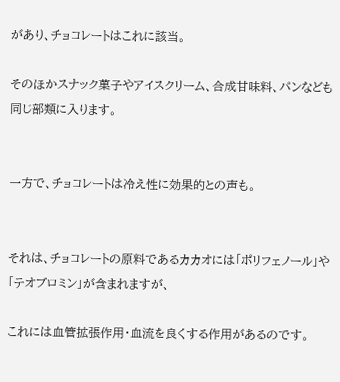があり、チョコレートはこれに該当。

そのほかスナック菓子やアイスクリーム、合成甘味料、パンなども同じ部類に入ります。


一方で、チョコレートは冷え性に効果的との声も。


それは、チョコレートの原料であるカカオには「ポリフェノール」や「テオブロミン」が含まれますが、

これには血管拡張作用・血流を良くする作用があるのです。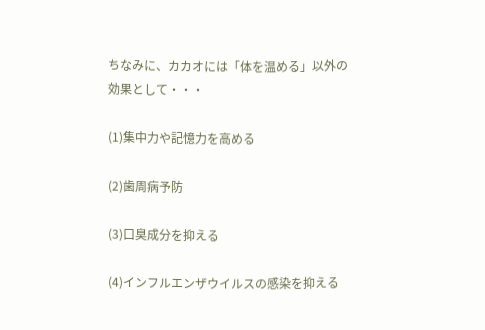ちなみに、カカオには「体を温める」以外の効果として・・・

(1)集中力や記憶力を高める

(2)歯周病予防

(3)口臭成分を抑える

(4)インフルエンザウイルスの感染を抑える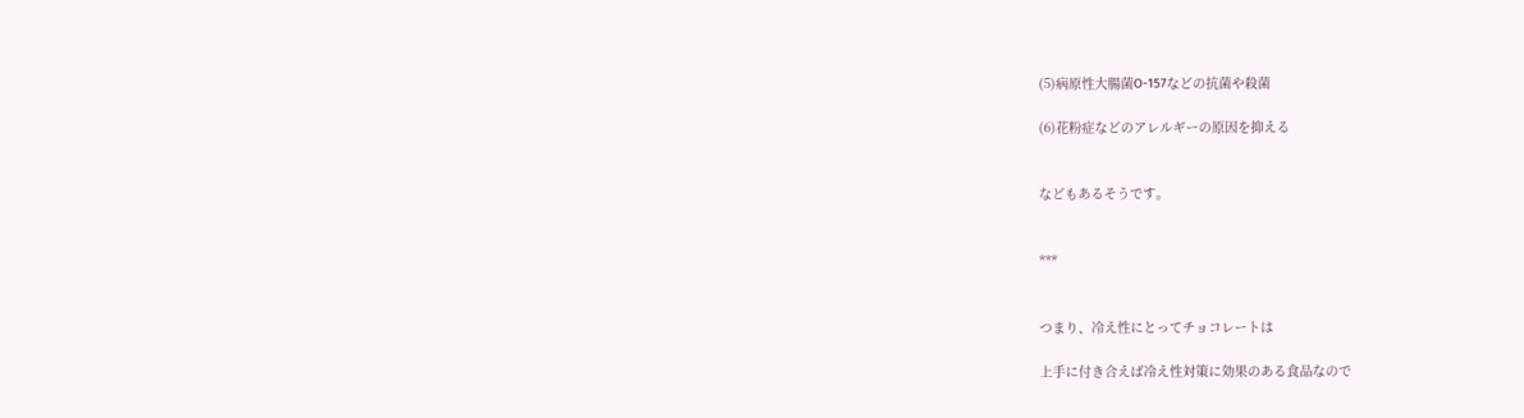(5)病原性大腸菌O-157などの抗菌や殺菌

(6)花粉症などのアレルギーの原因を抑える


などもあるそうです。


***


つまり、冷え性にとってチョコレートは

上手に付き合えば冷え性対策に効果のある食品なので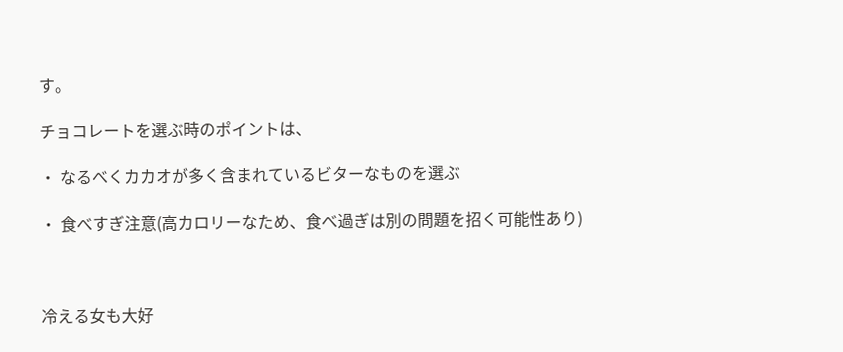す。

チョコレートを選ぶ時のポイントは、

・ なるべくカカオが多く含まれているビターなものを選ぶ

・ 食べすぎ注意(高カロリーなため、食べ過ぎは別の問題を招く可能性あり)



冷える女も大好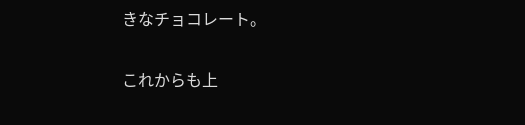きなチョコレート。

これからも上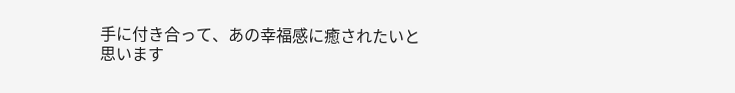手に付き合って、あの幸福感に癒されたいと思います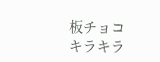板チョコキラキラ